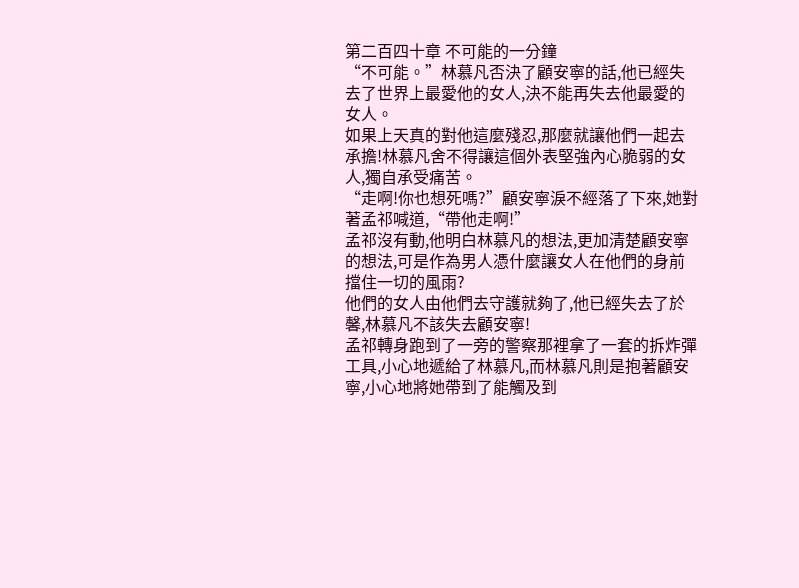第二百四十章 不可能的一分鐘
“不可能。”林慕凡否決了顧安寧的話,他已經失去了世界上最愛他的女人,決不能再失去他最愛的女人。
如果上天真的對他這麼殘忍,那麼就讓他們一起去承擔!林慕凡舍不得讓這個外表堅強內心脆弱的女人,獨自承受痛苦。
“走啊!你也想死嗎?”顧安寧淚不經落了下來,她對著孟祁喊道,“帶他走啊!”
孟祁沒有動,他明白林慕凡的想法,更加清楚顧安寧的想法,可是作為男人憑什麼讓女人在他們的身前擋住一切的風雨?
他們的女人由他們去守護就夠了,他已經失去了於馨,林慕凡不該失去顧安寧!
孟祁轉身跑到了一旁的警察那裡拿了一套的拆炸彈工具,小心地遞給了林慕凡,而林慕凡則是抱著顧安寧,小心地將她帶到了能觸及到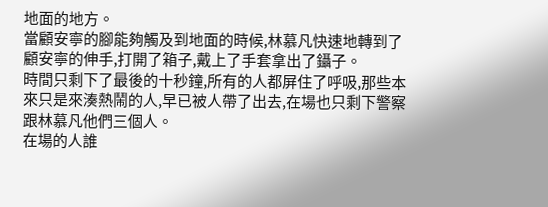地面的地方。
當顧安寧的腳能夠觸及到地面的時候,林慕凡快速地轉到了顧安寧的伸手,打開了箱子,戴上了手套拿出了鑷子。
時間只剩下了最後的十秒鐘,所有的人都屏住了呼吸,那些本來只是來湊熱鬧的人,早已被人帶了出去,在場也只剩下警察跟林慕凡他們三個人。
在場的人誰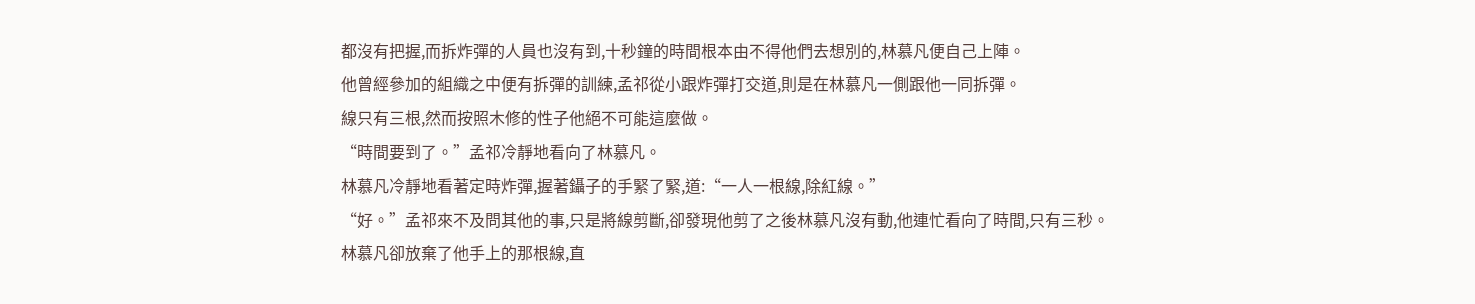都沒有把握,而拆炸彈的人員也沒有到,十秒鐘的時間根本由不得他們去想別的,林慕凡便自己上陣。
他曾經參加的組織之中便有拆彈的訓練,孟祁從小跟炸彈打交道,則是在林慕凡一側跟他一同拆彈。
線只有三根,然而按照木修的性子他絕不可能這麼做。
“時間要到了。”孟祁冷靜地看向了林慕凡。
林慕凡冷靜地看著定時炸彈,握著鑷子的手緊了緊,道:“一人一根線,除紅線。”
“好。”孟祁來不及問其他的事,只是將線剪斷,卻發現他剪了之後林慕凡沒有動,他連忙看向了時間,只有三秒。
林慕凡卻放棄了他手上的那根線,直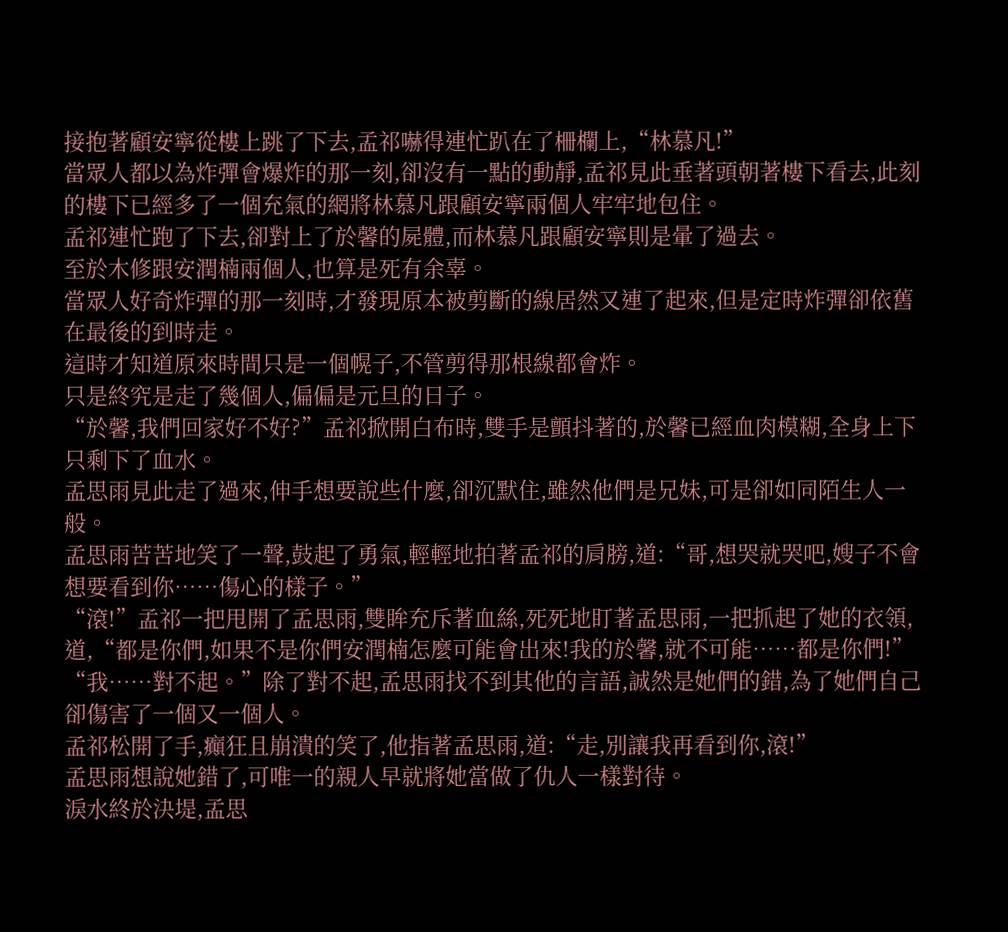接抱著顧安寧從樓上跳了下去,孟祁嚇得連忙趴在了柵欄上,“林慕凡!”
當眾人都以為炸彈會爆炸的那一刻,卻沒有一點的動靜,孟祁見此垂著頭朝著樓下看去,此刻的樓下已經多了一個充氣的網將林慕凡跟顧安寧兩個人牢牢地包住。
孟祁連忙跑了下去,卻對上了於馨的屍體,而林慕凡跟顧安寧則是暈了過去。
至於木修跟安潤楠兩個人,也算是死有余辜。
當眾人好奇炸彈的那一刻時,才發現原本被剪斷的線居然又連了起來,但是定時炸彈卻依舊在最後的到時走。
這時才知道原來時間只是一個幌子,不管剪得那根線都會炸。
只是終究是走了幾個人,偏偏是元旦的日子。
“於馨,我們回家好不好?”孟祁掀開白布時,雙手是顫抖著的,於馨已經血肉模糊,全身上下只剩下了血水。
孟思雨見此走了過來,伸手想要說些什麼,卻沉默住,雖然他們是兄妹,可是卻如同陌生人一般。
孟思雨苦苦地笑了一聲,鼓起了勇氣,輕輕地拍著孟祁的肩膀,道:“哥,想哭就哭吧,嫂子不會想要看到你……傷心的樣子。”
“滾!”孟祁一把甩開了孟思雨,雙眸充斥著血絲,死死地盯著孟思雨,一把抓起了她的衣領,道,“都是你們,如果不是你們安潤楠怎麼可能會出來!我的於馨,就不可能……都是你們!”
“我……對不起。”除了對不起,孟思雨找不到其他的言語,誠然是她們的錯,為了她們自己卻傷害了一個又一個人。
孟祁松開了手,癲狂且崩潰的笑了,他指著孟思雨,道:“走,別讓我再看到你,滾!”
孟思雨想說她錯了,可唯一的親人早就將她當做了仇人一樣對待。
淚水終於決堤,孟思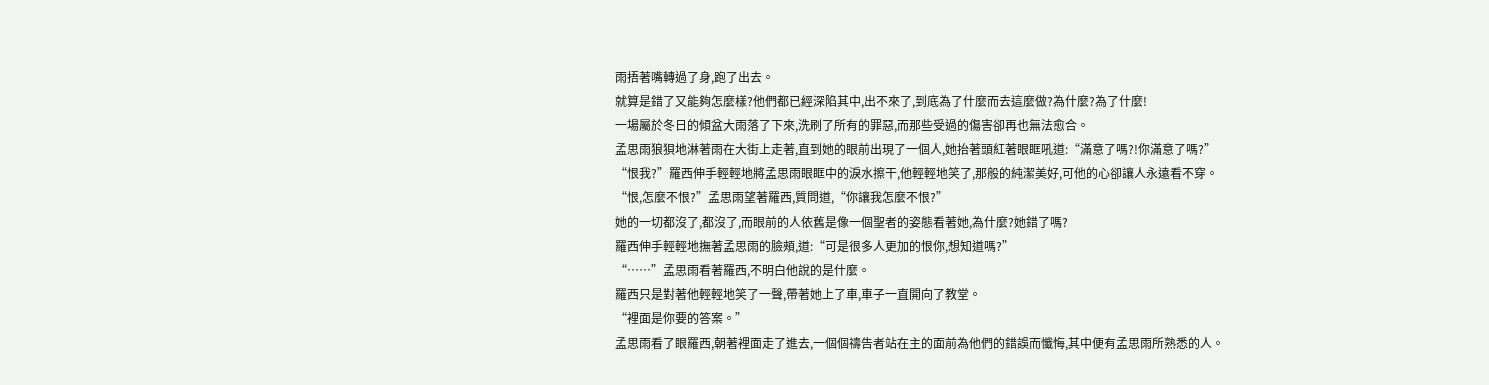雨捂著嘴轉過了身,跑了出去。
就算是錯了又能夠怎麼樣?他們都已經深陷其中,出不來了,到底為了什麼而去這麼做?為什麼?為了什麼!
一場屬於冬日的傾盆大雨落了下來,洗刷了所有的罪惡,而那些受過的傷害卻再也無法愈合。
孟思雨狼狽地淋著雨在大街上走著,直到她的眼前出現了一個人,她抬著頭紅著眼眶吼道:“滿意了嗎?!你滿意了嗎?”
“恨我?”羅西伸手輕輕地將孟思雨眼眶中的淚水擦干,他輕輕地笑了,那般的純潔美好,可他的心卻讓人永遠看不穿。
“恨,怎麼不恨?”孟思雨望著羅西,質問道,“你讓我怎麼不恨?”
她的一切都沒了,都沒了,而眼前的人依舊是像一個聖者的姿態看著她,為什麼?她錯了嗎?
羅西伸手輕輕地撫著孟思雨的臉頰,道:“可是很多人更加的恨你,想知道嗎?”
“……”孟思雨看著羅西,不明白他說的是什麼。
羅西只是對著他輕輕地笑了一聲,帶著她上了車,車子一直開向了教堂。
“裡面是你要的答案。”
孟思雨看了眼羅西,朝著裡面走了進去,一個個禱告者站在主的面前為他們的錯誤而懺悔,其中便有孟思雨所熟悉的人。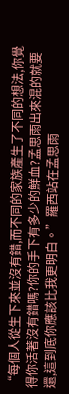“每個人從生下來並沒有錯,而不同的家族產生了不同的想法,你覺得你活著沒有錯嗎?你的手下有多少的鮮血?孟思雨出來混的就要還,這到底你應該比我更明白。”羅西站在孟思雨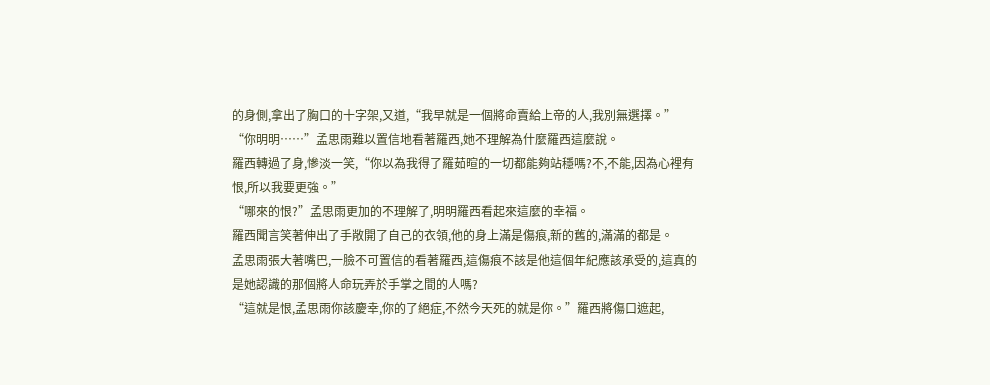的身側,拿出了胸口的十字架,又道,“我早就是一個將命賣給上帝的人,我別無選擇。”
“你明明……”孟思雨難以置信地看著羅西,她不理解為什麼羅西這麼說。
羅西轉過了身,慘淡一笑,“你以為我得了羅茹暄的一切都能夠站穩嗎?不,不能,因為心裡有恨,所以我要更強。”
“哪來的恨?”孟思雨更加的不理解了,明明羅西看起來這麼的幸福。
羅西聞言笑著伸出了手敞開了自己的衣領,他的身上滿是傷痕,新的舊的,滿滿的都是。
孟思雨張大著嘴巴,一臉不可置信的看著羅西,這傷痕不該是他這個年紀應該承受的,這真的是她認識的那個將人命玩弄於手掌之間的人嗎?
“這就是恨,孟思雨你該慶幸,你的了絕症,不然今天死的就是你。”羅西將傷口遮起,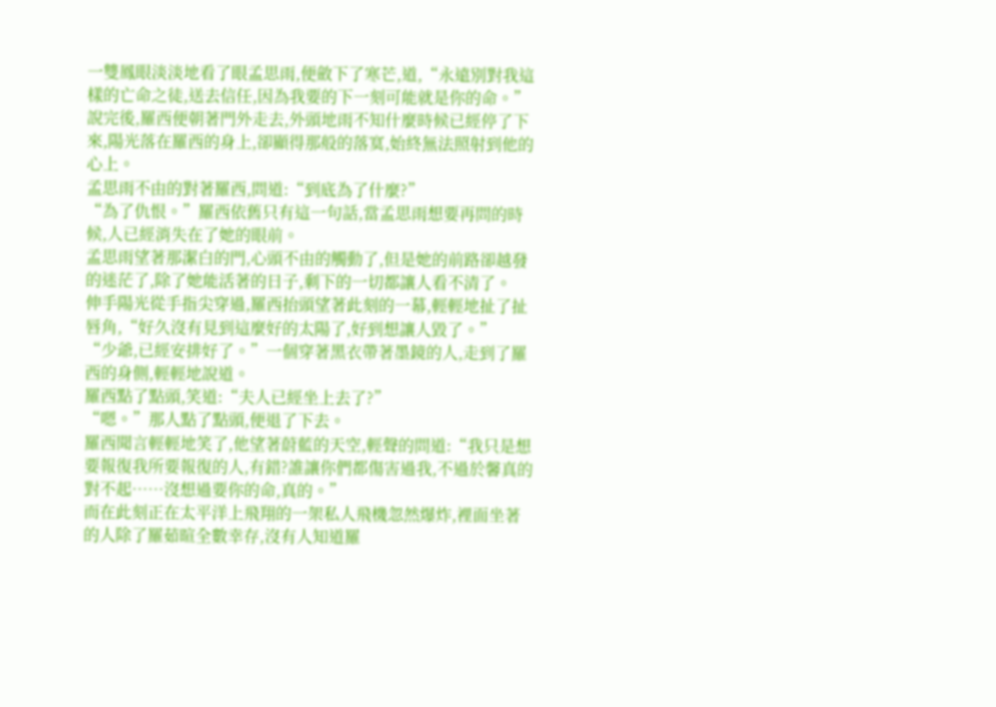一雙鳳眼淡淡地看了眼孟思雨,便斂下了寒芒,道,“永遠別對我這樣的亡命之徒,送去信任,因為我要的下一刻可能就是你的命。”
說完後,羅西便朝著門外走去,外頭地雨不知什麼時候已經停了下來,陽光落在羅西的身上,卻顯得那般的落寞,始終無法照射到他的心上。
孟思雨不由的對著羅西,問道:“到底為了什麼?”
“為了仇恨。”羅西依舊只有這一句話,當孟思雨想要再問的時候,人已經消失在了她的眼前。
孟思雨望著那潔白的門,心頭不由的觸動了,但是她的前路卻越發的迷茫了,除了她能活著的日子,剩下的一切都讓人看不清了。
伸手陽光從手指尖穿過,羅西抬頭望著此刻的一幕,輕輕地扯了扯唇角,“好久沒有見到這麼好的太陽了,好到想讓人毀了。”
“少爺,已經安排好了。”一個穿著黑衣帶著墨鏡的人,走到了羅西的身側,輕輕地說道。
羅西點了點頭,笑道:“夫人已經坐上去了?”
“嗯。”那人點了點頭,便退了下去。
羅西聞言輕輕地笑了,他望著蔚藍的天空,輕聲的問道:“我只是想要報復我所要報復的人,有錯?誰讓你們都傷害過我,不過於馨真的對不起……沒想過要你的命,真的。”
而在此刻正在太平洋上飛翔的一架私人飛機忽然爆炸,裡面坐著的人除了羅茹暄全數幸存,沒有人知道羅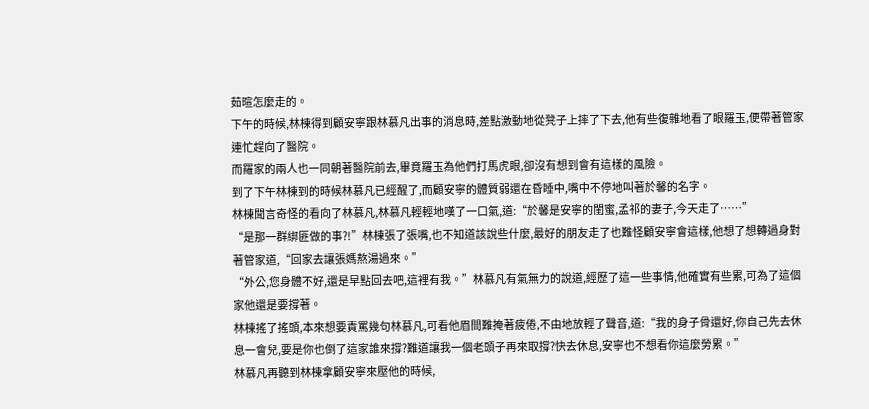茹暄怎麼走的。
下午的時候,林棟得到顧安寧跟林慕凡出事的消息時,差點激動地從凳子上摔了下去,他有些復雜地看了眼羅玉,便帶著管家連忙趕向了醫院。
而羅家的兩人也一同朝著醫院前去,畢竟羅玉為他們打馬虎眼,卻沒有想到會有這樣的風險。
到了下午林棟到的時候林慕凡已經醒了,而顧安寧的體質弱還在昏睡中,嘴中不停地叫著於馨的名字。
林棟聞言奇怪的看向了林慕凡,林慕凡輕輕地嘆了一口氣,道:“於馨是安寧的閨蜜,孟祁的妻子,今天走了……”
“是那一群綁匪做的事?!”林棟張了張嘴,也不知道該說些什麼,最好的朋友走了也難怪顧安寧會這樣,他想了想轉過身對著管家道,“回家去讓張媽熬湯過來。”
“外公,您身體不好,還是早點回去吧,這裡有我。”林慕凡有氣無力的說道,經歷了這一些事情,他確實有些累,可為了這個家他還是要撐著。
林棟搖了搖頭,本來想要責罵幾句林慕凡,可看他眉間難掩著疲倦,不由地放輕了聲音,道:“我的身子骨還好,你自己先去休息一會兒,要是你也倒了這家誰來撐?難道讓我一個老頭子再來取撐?快去休息,安寧也不想看你這麼勞累。”
林慕凡再聽到林棟拿顧安寧來壓他的時候,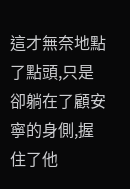這才無奈地點了點頭,只是卻躺在了顧安寧的身側,握住了他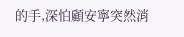的手,深怕顧安寧突然消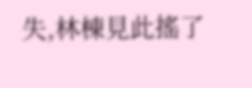失,林棟見此搖了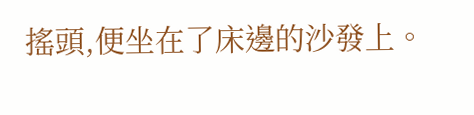搖頭,便坐在了床邊的沙發上。